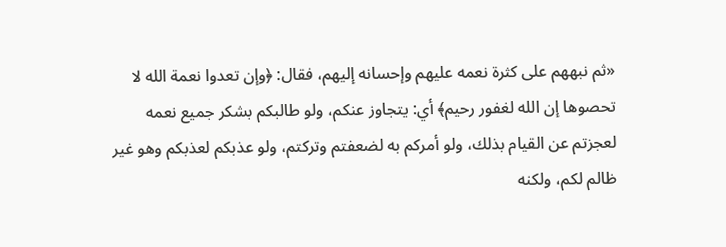«ثم نبههم على كثرة نعمه عليهم وإحسانه إليهم، فقال: ﴿وإن تعدوا نعمة الله لا تحصوها إن الله لغفور رحيم﴾ أي: يتجاوز عنكم، ولو طالبكم بشكر جميع نعمه لعجزتم عن القيام بذلك، ولو أمركم به لضعفتم وتركتم، ولو عذبكم لعذبكم وهو غير ظالم لكم، ولكنه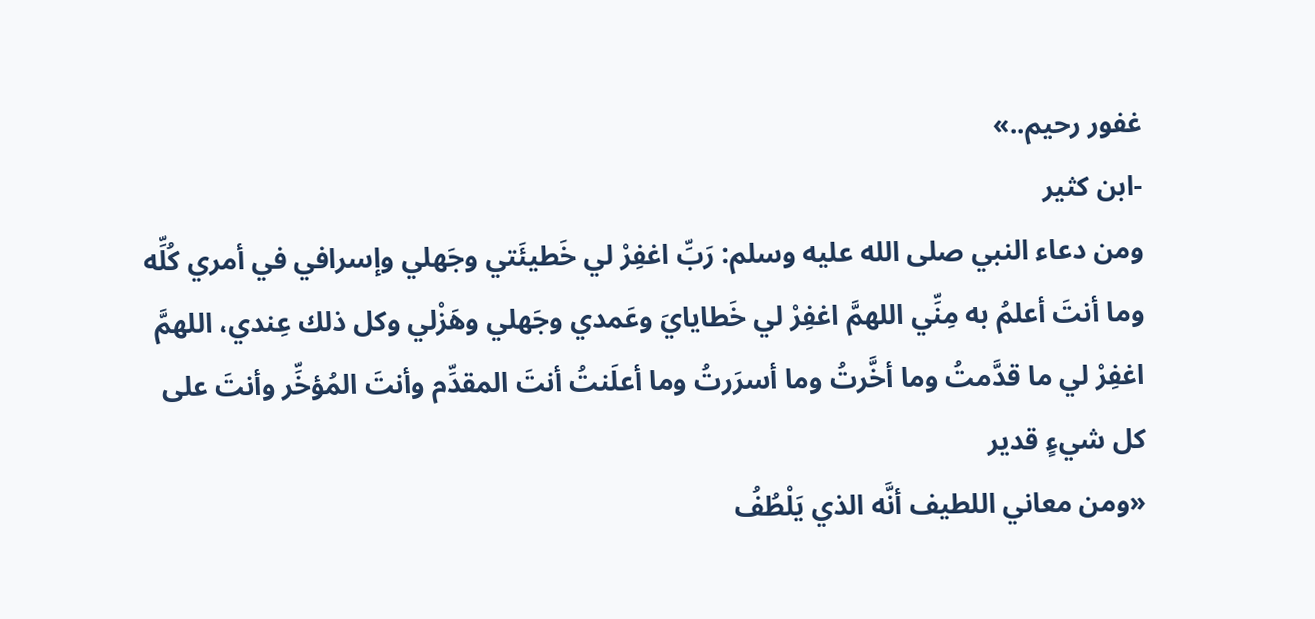غفور رحيم..»
-ابن كثير
ومن دعاء النبي صلى الله عليه وسلم: رَبِّ اغفِرْ لي خَطيئَتي وجَهلي وإسرافي في أمري كُلِّه وما أنتَ أعلمُ به مِنِّي اللهمَّ اغفِرْ لي خَطايايَ وعَمدي وجَهلي وهَزْلي وكل ذلك عِندي، اللهمَّ اغفِرْ لي ما قدَّمتُ وما أخَّرتُ وما أسرَرتُ وما أعلَنتُ أنتَ المقدِّم وأنتَ المُؤخِّر وأنتَ على كل شيءٍ قدير
«ومن معاني اللطيف أنَّه الذي يَلْطُفُ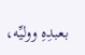بعبدِهِ ووليِّه،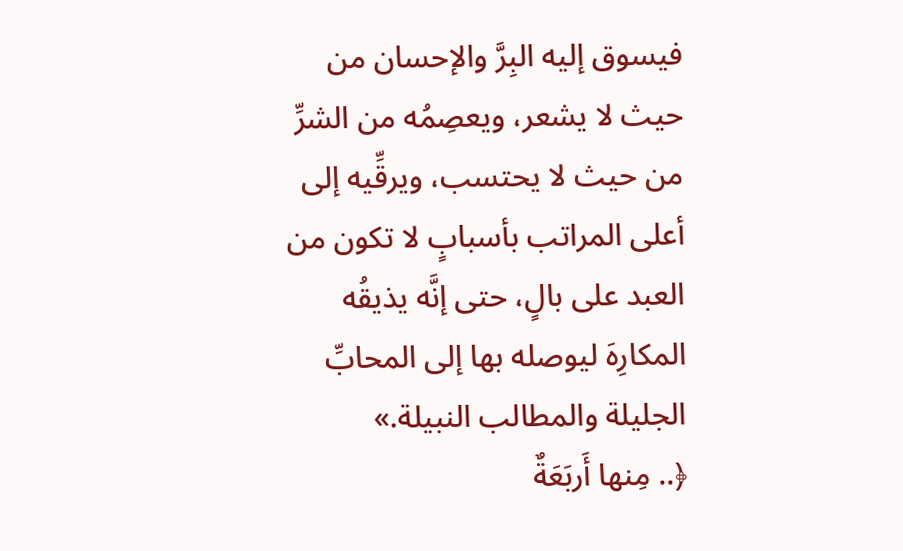فيسوق إليه البِرَّ والإحسان من حيث لا يشعر، ويعصِمُه من الشرِّ من حيث لا يحتسب، ويرقِّيه إلى أعلى المراتب بأسبابٍ لا تكون من العبد على بالٍ، حتى إنَّه يذيقُه المكارِهَ ليوصله بها إلى المحابِّ الجليلة والمطالب النبيلة.»
﴿.. مِنها أَربَعَةٌ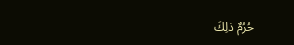حُرُمٌ ذلِكَ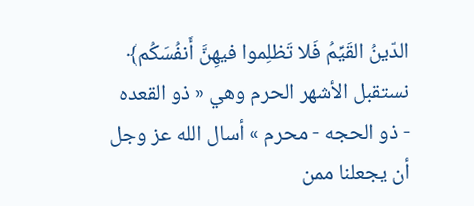الدّينُ القَيِّمُ فَلا تَظلِموا فيهِنَّ أَنفُسَكُم﴾
نستقبل الأشهر الحرم وهي « ذو القعده - ذو الحجه - محرم » أسال الله عز وجل أن يجعلنا ممن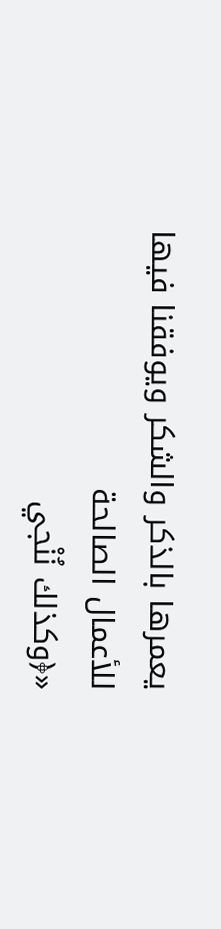يعمرها بالذكر والشكر ويوفقنا فيها للأعمال الصالحة
«﴿وكذلك نُنْجي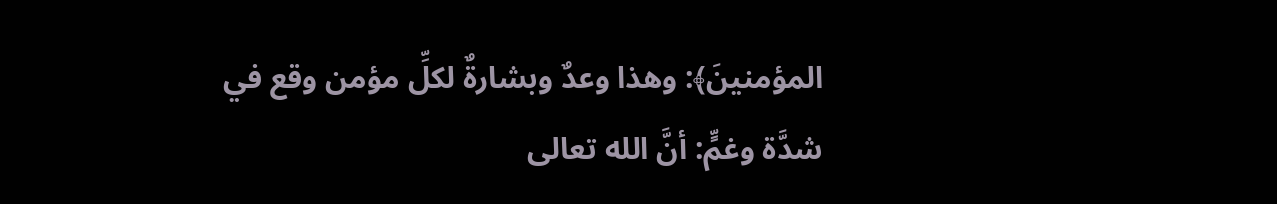المؤمنينَ﴾: وهذا وعدٌ وبشارةٌ لكلِّ مؤمن وقع في شدَّة وغمٍّ: أنَّ الله تعالى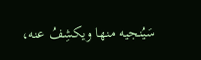سَيُنجيه منها ويكشِفُ عنه،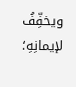ويخفِّفُ لإيمانِهِ؛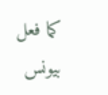كما فعل بيونس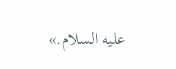عليه السلام.»